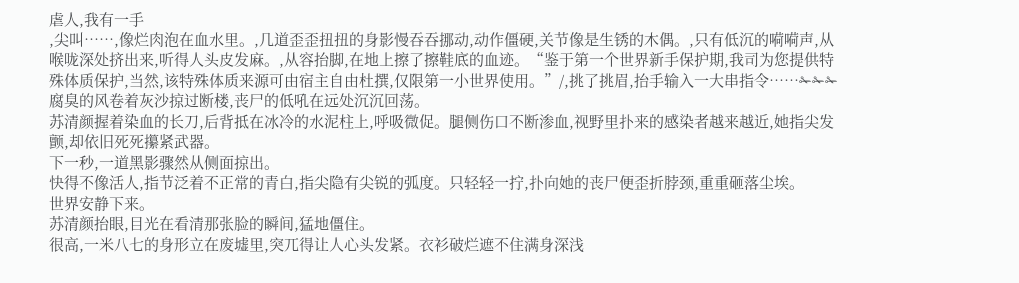虐人,我有一手
,尖叫……,像烂肉泡在血水里。,几道歪歪扭扭的身影慢吞吞挪动,动作僵硬,关节像是生锈的木偶。,只有低沉的嗬嗬声,从喉咙深处挤出来,听得人头皮发麻。,从容抬脚,在地上擦了擦鞋底的血迹。“鉴于第一个世界新手保护期,我司为您提供特殊体质保护,当然,该特殊体质来源可由宿主自由杜撰,仅限第一小世界使用。”/,挑了挑眉,抬手输入一大串指令……✁✁✁
腐臭的风卷着灰沙掠过断楼,丧尸的低吼在远处沉沉回荡。
苏清颜握着染血的长刀,后背抵在冰冷的水泥柱上,呼吸微促。腿侧伤口不断渗血,视野里扑来的感染者越来越近,她指尖发颤,却依旧死死攥紧武器。
下一秒,一道黑影骤然从侧面掠出。
快得不像活人,指节泛着不正常的青白,指尖隐有尖锐的弧度。只轻轻一拧,扑向她的丧尸便歪折脖颈,重重砸落尘埃。
世界安静下来。
苏清颜抬眼,目光在看清那张脸的瞬间,猛地僵住。
很高,一米八七的身形立在废墟里,突兀得让人心头发紧。衣衫破烂遮不住满身深浅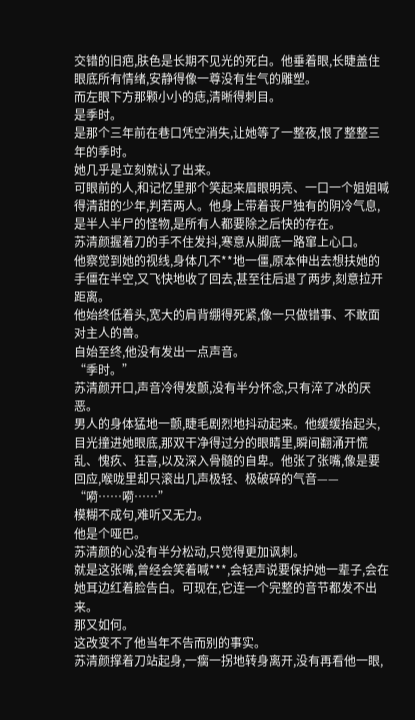交错的旧疤,肤色是长期不见光的死白。他垂着眼,长睫盖住眼底所有情绪,安静得像一尊没有生气的雕塑。
而左眼下方那颗小小的痣,清晰得刺目。
是季时。
是那个三年前在巷口凭空消失,让她等了一整夜,恨了整整三年的季时。
她几乎是立刻就认了出来。
可眼前的人,和记忆里那个笑起来眉眼明亮、一口一个姐姐喊得清甜的少年,判若两人。他身上带着丧尸独有的阴冷气息,是半人半尸的怪物,是所有人都要除之后快的存在。
苏清颜握着刀的手不住发抖,寒意从脚底一路窜上心口。
他察觉到她的视线,身体几不**地一僵,原本伸出去想扶她的手僵在半空,又飞快地收了回去,甚至往后退了两步,刻意拉开距离。
他始终低着头,宽大的肩背绷得死紧,像一只做错事、不敢面对主人的兽。
自始至终,他没有发出一点声音。
“季时。”
苏清颜开口,声音冷得发颤,没有半分怀念,只有淬了冰的厌恶。
男人的身体猛地一颤,睫毛剧烈地抖动起来。他缓缓抬起头,目光撞进她眼底,那双干净得过分的眼睛里,瞬间翻涌开慌乱、愧疚、狂喜,以及深入骨髓的自卑。他张了张嘴,像是要回应,喉咙里却只滚出几声极轻、极破碎的气音——
“嗬……嗬……”
模糊不成句,难听又无力。
他是个哑巴。
苏清颜的心没有半分松动,只觉得更加讽刺。
就是这张嘴,曾经会笑着喊***,会轻声说要保护她一辈子,会在她耳边红着脸告白。可现在,它连一个完整的音节都发不出来。
那又如何。
这改变不了他当年不告而别的事实。
苏清颜撑着刀站起身,一瘸一拐地转身离开,没有再看他一眼,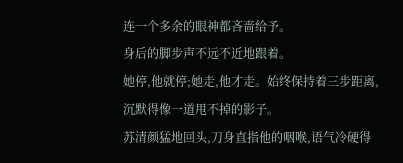连一个多余的眼神都吝啬给予。
身后的脚步声不远不近地跟着。
她停,他就停;她走,他才走。始终保持着三步距离,沉默得像一道甩不掉的影子。
苏清颜猛地回头,刀身直指他的咽喉,语气冷硬得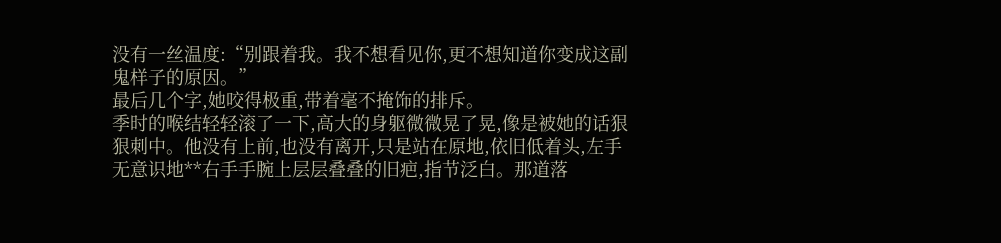没有一丝温度:“别跟着我。我不想看见你,更不想知道你变成这副鬼样子的原因。”
最后几个字,她咬得极重,带着毫不掩饰的排斥。
季时的喉结轻轻滚了一下,高大的身躯微微晃了晃,像是被她的话狠狠刺中。他没有上前,也没有离开,只是站在原地,依旧低着头,左手无意识地**右手手腕上层层叠叠的旧疤,指节泛白。那道落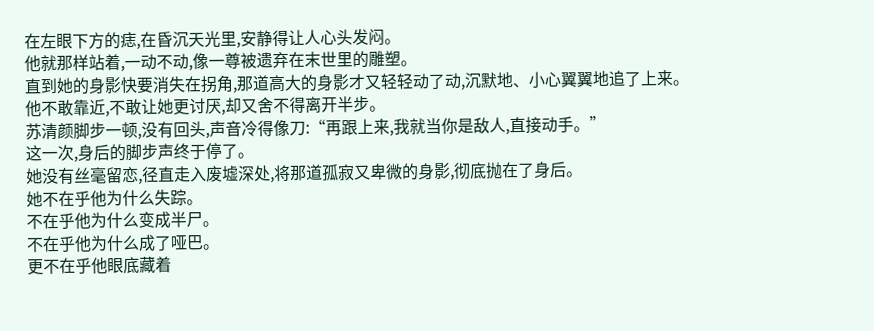在左眼下方的痣,在昏沉天光里,安静得让人心头发闷。
他就那样站着,一动不动,像一尊被遗弃在末世里的雕塑。
直到她的身影快要消失在拐角,那道高大的身影才又轻轻动了动,沉默地、小心翼翼地追了上来。
他不敢靠近,不敢让她更讨厌,却又舍不得离开半步。
苏清颜脚步一顿,没有回头,声音冷得像刀:“再跟上来,我就当你是敌人,直接动手。”
这一次,身后的脚步声终于停了。
她没有丝毫留恋,径直走入废墟深处,将那道孤寂又卑微的身影,彻底抛在了身后。
她不在乎他为什么失踪。
不在乎他为什么变成半尸。
不在乎他为什么成了哑巴。
更不在乎他眼底藏着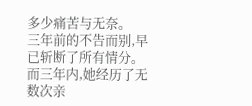多少痛苦与无奈。
三年前的不告而别,早已斩断了所有情分。
而三年内,她经历了无数次亲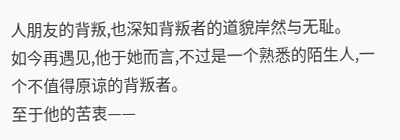人朋友的背叛,也深知背叛者的道貌岸然与无耻。
如今再遇见,他于她而言,不过是一个熟悉的陌生人,一个不值得原谅的背叛者。
至于他的苦衷——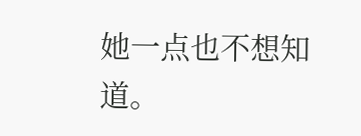她一点也不想知道。